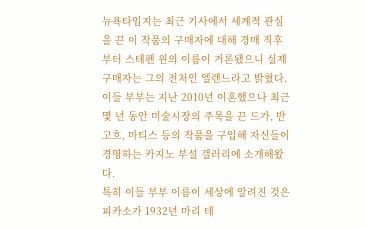뉴욕타임지는 최근 기사에서 세계적 관심을 끈 이 작품의 구매자에 대해 경매 직후부터 스테펜 윈의 이름이 거론됐으니 실제 구매자는 그의 전처인 엘렌느라고 밝혔다.
이들 부부는 지난 2010년 이혼했으나 최근 몇 년 동안 미술시장의 주목을 끈 드가, 반 고흐, 마티스 등의 작품을 구입해 자신들이 경영하는 카지노 부설 갤러리에 소개해왔다.
특히 이들 부부 이름이 세상에 알려진 것은 피카소가 1932년 마리 테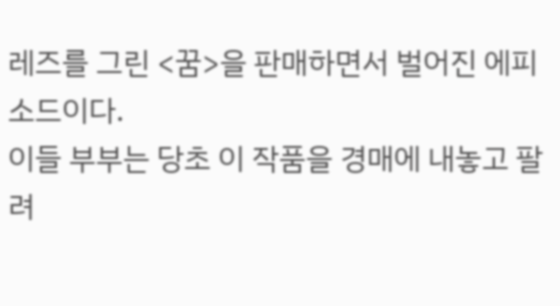레즈를 그린 <꿈>을 판매하면서 벌어진 에피소드이다.
이들 부부는 당초 이 작품을 경매에 내놓고 팔려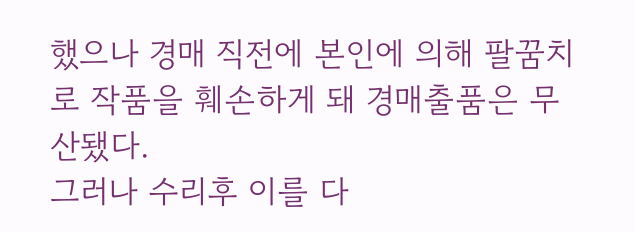했으나 경매 직전에 본인에 의해 팔꿈치로 작품을 훼손하게 돼 경매출품은 무산됐다.
그러나 수리후 이를 다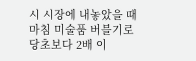시 시장에 내놓았을 때 마침 미술품 버블기로 당초보다 2배 이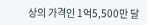상의 가격인 1억5,500만 달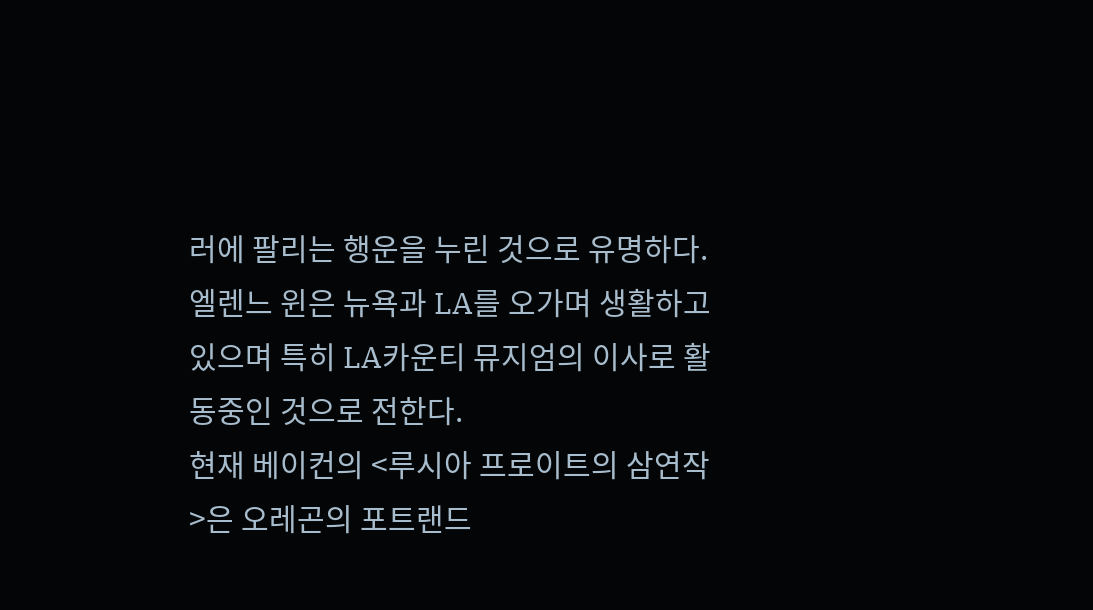러에 팔리는 행운을 누린 것으로 유명하다.
엘렌느 윈은 뉴욕과 LA를 오가며 생활하고 있으며 특히 LA카운티 뮤지엄의 이사로 활동중인 것으로 전한다.
현재 베이컨의 <루시아 프로이트의 삼연작>은 오레곤의 포트랜드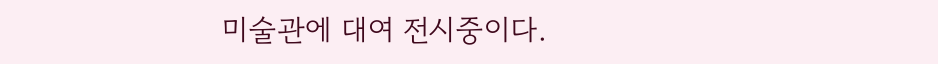미술관에 대여 전시중이다.